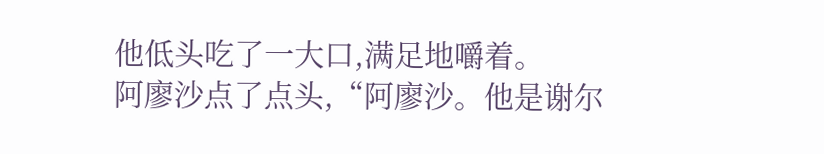他低头吃了一大口,满足地嚼着。
阿廖沙点了点头,“阿廖沙。他是谢尔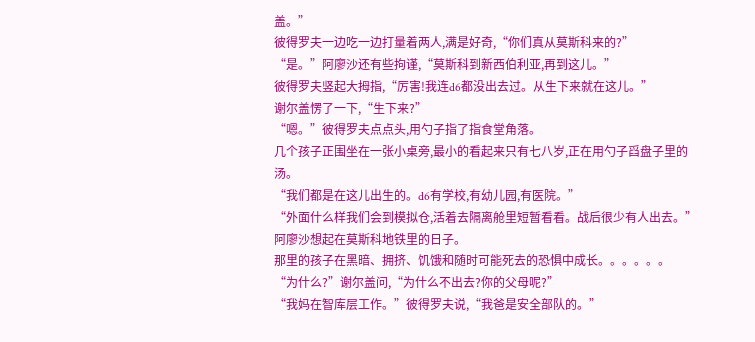盖。”
彼得罗夫一边吃一边打量着两人,满是好奇,“你们真从莫斯科来的?”
“是。”阿廖沙还有些拘谨,“莫斯科到新西伯利亚,再到这儿。”
彼得罗夫竖起大拇指,“厉害!我连d6都没出去过。从生下来就在这儿。”
谢尔盖愣了一下,“生下来?”
“嗯。”彼得罗夫点点头,用勺子指了指食堂角落。
几个孩子正围坐在一张小桌旁,最小的看起来只有七八岁,正在用勺子舀盘子里的汤。
“我们都是在这儿出生的。d6有学校,有幼儿园,有医院。”
“外面什么样我们会到模拟仓,活着去隔离舱里短暂看看。战后很少有人出去。”
阿廖沙想起在莫斯科地铁里的日子。
那里的孩子在黑暗、拥挤、饥饿和随时可能死去的恐惧中成长。。。。。。
“为什么?”谢尔盖问,“为什么不出去?你的父母呢?”
“我妈在智库层工作。”彼得罗夫说,“我爸是安全部队的。”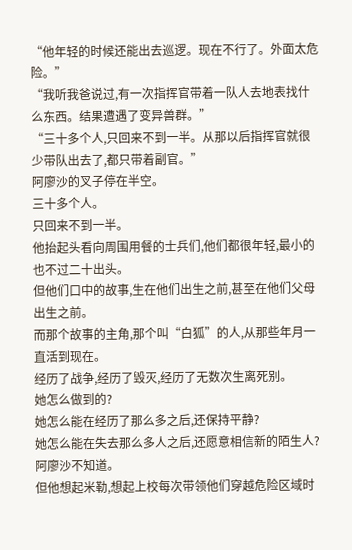“他年轻的时候还能出去巡逻。现在不行了。外面太危险。”
“我听我爸说过,有一次指挥官带着一队人去地表找什么东西。结果遭遇了变异兽群。”
“三十多个人,只回来不到一半。从那以后指挥官就很少带队出去了,都只带着副官。”
阿廖沙的叉子停在半空。
三十多个人。
只回来不到一半。
他抬起头看向周围用餐的士兵们,他们都很年轻,最小的也不过二十出头。
但他们口中的故事,生在他们出生之前,甚至在他们父母出生之前。
而那个故事的主角,那个叫“白狐”的人,从那些年月一直活到现在。
经历了战争,经历了毁灭,经历了无数次生离死别。
她怎么做到的?
她怎么能在经历了那么多之后,还保持平静?
她怎么能在失去那么多人之后,还愿意相信新的陌生人?
阿廖沙不知道。
但他想起米勒,想起上校每次带领他们穿越危险区域时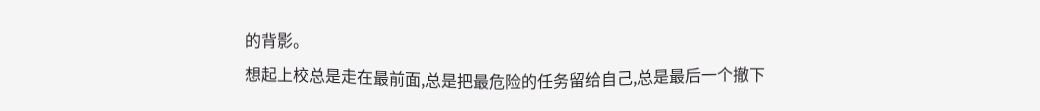的背影。
想起上校总是走在最前面,总是把最危险的任务留给自己,总是最后一个撤下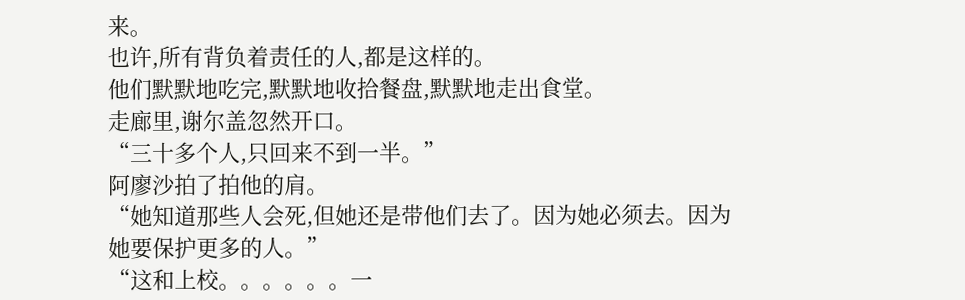来。
也许,所有背负着责任的人,都是这样的。
他们默默地吃完,默默地收拾餐盘,默默地走出食堂。
走廊里,谢尔盖忽然开口。
“三十多个人,只回来不到一半。”
阿廖沙拍了拍他的肩。
“她知道那些人会死,但她还是带他们去了。因为她必须去。因为她要保护更多的人。”
“这和上校。。。。。。一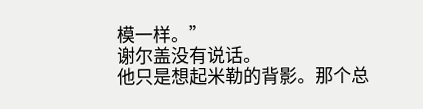模一样。”
谢尔盖没有说话。
他只是想起米勒的背影。那个总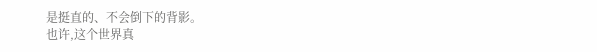是挺直的、不会倒下的背影。
也许,这个世界真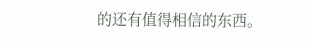的还有值得相信的东西。